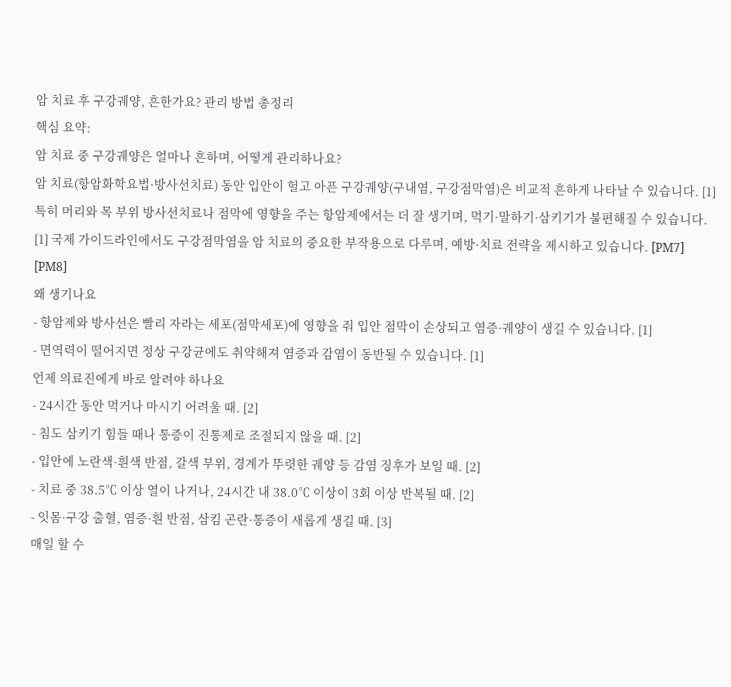암 치료 후 구강궤양, 흔한가요? 관리 방법 총정리
핵심 요약:
암 치료 중 구강궤양은 얼마나 흔하며, 어떻게 관리하나요?
암 치료(항암화학요법·방사선치료) 동안 입안이 헐고 아픈 구강궤양(구내염, 구강점막염)은 비교적 흔하게 나타날 수 있습니다. [1] 특히 머리와 목 부위 방사선치료나 점막에 영향을 주는 항암제에서는 더 잘 생기며, 먹기·말하기·삼키기가 불편해질 수 있습니다. [1] 국제 가이드라인에서도 구강점막염을 암 치료의 중요한 부작용으로 다루며, 예방·치료 전략을 제시하고 있습니다. [PM7] [PM8]
왜 생기나요
- 항암제와 방사선은 빨리 자라는 세포(점막세포)에 영향을 줘 입안 점막이 손상되고 염증·궤양이 생길 수 있습니다. [1]
- 면역력이 떨어지면 정상 구강균에도 취약해져 염증과 감염이 동반될 수 있습니다. [1]
언제 의료진에게 바로 알려야 하나요
- 24시간 동안 먹거나 마시기 어려울 때. [2]
- 침도 삼키기 힘들 때나 통증이 진통제로 조절되지 않을 때. [2]
- 입안에 노란색·흰색 반점, 갈색 부위, 경계가 뚜렷한 궤양 등 감염 징후가 보일 때. [2]
- 치료 중 38.5℃ 이상 열이 나거나, 24시간 내 38.0℃ 이상이 3회 이상 반복될 때. [2]
- 잇몸·구강 출혈, 염증·흰 반점, 삼킴 곤란·통증이 새롭게 생길 때. [3]
매일 할 수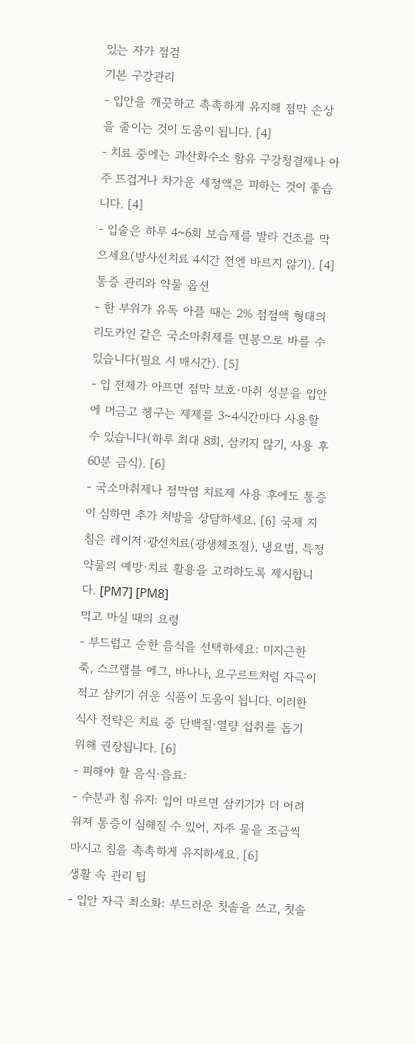있는 자가 점검
기본 구강관리
- 입안을 깨끗하고 촉촉하게 유지해 점막 손상을 줄이는 것이 도움이 됩니다. [4]
- 치료 중에는 과산화수소 함유 구강청결제나 아주 뜨겁거나 차가운 세정액은 피하는 것이 좋습니다. [4]
- 입술은 하루 4~6회 보습제를 발라 건조를 막으세요(방사선치료 4시간 전엔 바르지 않기). [4]
통증 관리와 약물 옵션
- 한 부위가 유독 아플 때는 2% 점점액 형태의 리도카인 같은 국소마취제를 면봉으로 바를 수 있습니다(필요 시 매시간). [5]
- 입 전체가 아프면 점막 보호·마취 성분을 입안에 머금고 헹구는 제제를 3~4시간마다 사용할 수 있습니다(하루 최대 8회, 삼키지 않기, 사용 후 60분 금식). [6]
- 국소마취제나 점막염 치료제 사용 후에도 통증이 심하면 추가 처방을 상담하세요. [6] 국제 지침은 레이저·광선치료(광생체조절), 냉요법, 특정 약물의 예방·치료 활용을 고려하도록 제시합니다. [PM7] [PM8]
먹고 마실 때의 요령
- 부드럽고 순한 음식을 선택하세요: 미지근한 죽, 스크램블 에그, 바나나, 요구르트처럼 자극이 적고 삼키기 쉬운 식품이 도움이 됩니다. 이러한 식사 전략은 치료 중 단백질·열량 섭취를 돕기 위해 권장됩니다. [6]
- 피해야 할 음식·음료:
- 수분과 침 유지: 입이 마르면 삼키기가 더 어려워져 통증이 심해질 수 있어, 자주 물을 조금씩 마시고 침을 촉촉하게 유지하세요. [6]
생활 속 관리 팁
- 입안 자극 최소화: 부드러운 칫솔을 쓰고, 칫솔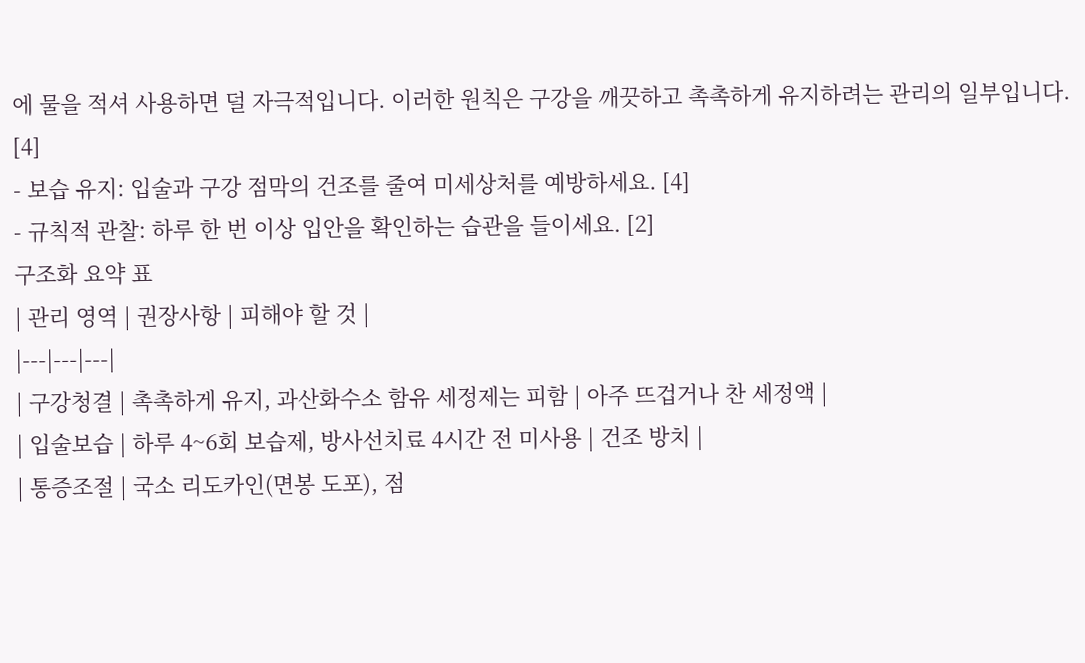에 물을 적셔 사용하면 덜 자극적입니다. 이러한 원칙은 구강을 깨끗하고 촉촉하게 유지하려는 관리의 일부입니다. [4]
- 보습 유지: 입술과 구강 점막의 건조를 줄여 미세상처를 예방하세요. [4]
- 규칙적 관찰: 하루 한 번 이상 입안을 확인하는 습관을 들이세요. [2]
구조화 요약 표
| 관리 영역 | 권장사항 | 피해야 할 것 |
|---|---|---|
| 구강청결 | 촉촉하게 유지, 과산화수소 함유 세정제는 피함 | 아주 뜨겁거나 찬 세정액 |
| 입술보습 | 하루 4~6회 보습제, 방사선치료 4시간 전 미사용 | 건조 방치 |
| 통증조절 | 국소 리도카인(면봉 도포), 점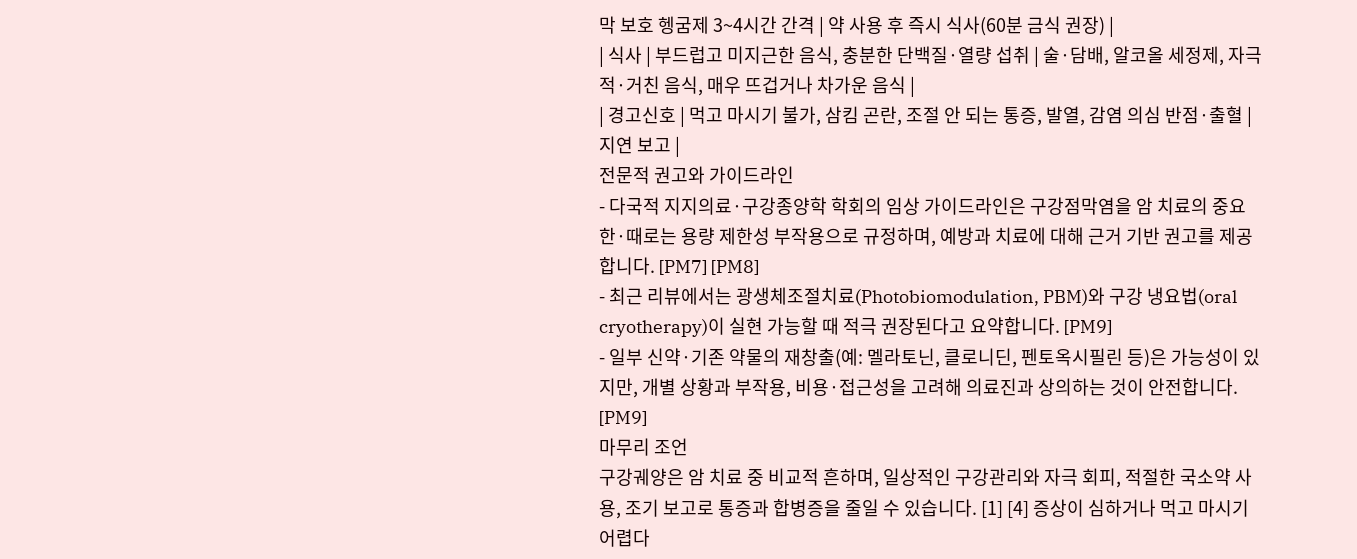막 보호 헹굼제 3~4시간 간격 | 약 사용 후 즉시 식사(60분 금식 권장) |
| 식사 | 부드럽고 미지근한 음식, 충분한 단백질·열량 섭취 | 술·담배, 알코올 세정제, 자극적·거친 음식, 매우 뜨겁거나 차가운 음식 |
| 경고신호 | 먹고 마시기 불가, 삼킴 곤란, 조절 안 되는 통증, 발열, 감염 의심 반점·출혈 | 지연 보고 |
전문적 권고와 가이드라인
- 다국적 지지의료·구강종양학 학회의 임상 가이드라인은 구강점막염을 암 치료의 중요한·때로는 용량 제한성 부작용으로 규정하며, 예방과 치료에 대해 근거 기반 권고를 제공합니다. [PM7] [PM8]
- 최근 리뷰에서는 광생체조절치료(Photobiomodulation, PBM)와 구강 냉요법(oral cryotherapy)이 실현 가능할 때 적극 권장된다고 요약합니다. [PM9]
- 일부 신약·기존 약물의 재창출(예: 멜라토닌, 클로니딘, 펜토옥시필린 등)은 가능성이 있지만, 개별 상황과 부작용, 비용·접근성을 고려해 의료진과 상의하는 것이 안전합니다. [PM9]
마무리 조언
구강궤양은 암 치료 중 비교적 흔하며, 일상적인 구강관리와 자극 회피, 적절한 국소약 사용, 조기 보고로 통증과 합병증을 줄일 수 있습니다. [1] [4] 증상이 심하거나 먹고 마시기 어렵다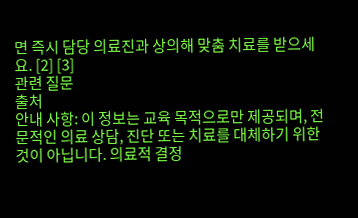면 즉시 담당 의료진과 상의해 맞춤 치료를 받으세요. [2] [3]
관련 질문
출처
안내 사항: 이 정보는 교육 목적으로만 제공되며, 전문적인 의료 상담, 진단 또는 치료를 대체하기 위한 것이 아닙니다. 의료적 결정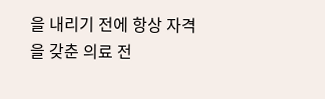을 내리기 전에 항상 자격을 갖춘 의료 전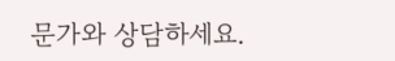문가와 상담하세요.